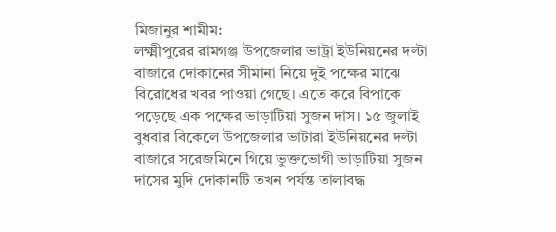মিজানুর শামীম:
লক্ষ্মীপুরের রামগঞ্জ উপজেলার ভাট্রা ইউনিয়নের দল্টা বাজারে দোকানের সীমানা নিয়ে দুই পক্ষের মাঝে বিরোধের খবর পাওয়া গেছে। এতে করে বিপাকে পড়েছে এক পক্ষের ভাড়াটিয়া সুজন দাস। ১৫ জুলাই বুধবার বিকেলে উপজেলার ভাটারা ইউনিয়নের দল্টা বাজারে সরেজমিনে গিয়ে ভুক্তভোগী ভাড়াটিয়া সুজন দাসের মুদি দোকানটি তখন পর্যন্ত তালাবদ্ধ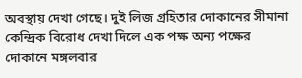অবস্থায় দেখা গেছে। দুই লিজ গ্রহিতার দোকানের সীমানা কেন্দ্রিক বিরোধ দেখা দিলে এক পক্ষ অন্য পক্ষের দোকানে মঙ্গলবার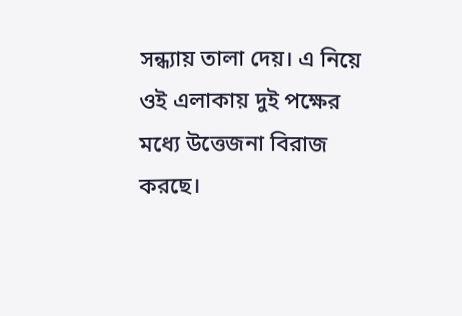সন্ধ্যায় তালা দেয়। এ নিয়ে ওই এলাকায় দুই পক্ষের মধ্যে উত্তেজনা বিরাজ করছে।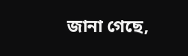জানা গেছে,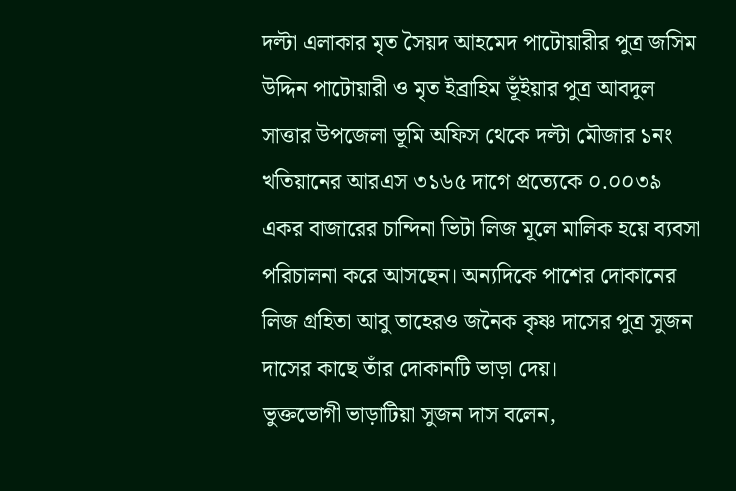দল্টা এলাকার মৃত সৈয়দ আহমেদ পাটোয়ারীর পুত্র জসিম উদ্দিন পাটোয়ারী ও মৃত ইব্রাহিম ভূঁইয়ার পুত্র আবদুল সাত্তার উপজেলা ভূমি অফিস থেকে দল্টা মৌজার ১নং খতিয়ানের আরএস ৩১৬৫ দাগে প্রত্যেকে ০.০০৩৯ একর বাজারের চান্দিনা ভিটা লিজ মূলে মালিক হয়ে ব্যবসা পরিচালনা করে আসছেন। অন্যদিকে পাশের দোকানের লিজ গ্রহিতা আবু তাহেরও জনৈক কৃষ্ণ দাসের পুত্র সুজন দাসের কাছে তাঁর দোকানটি ভাড়া দেয়।
ভুক্তভোগী ভাড়াটিয়া সুজন দাস বলেন,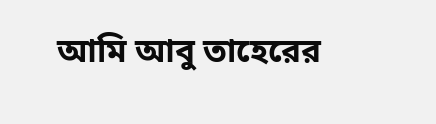আমি আবু তাহেরের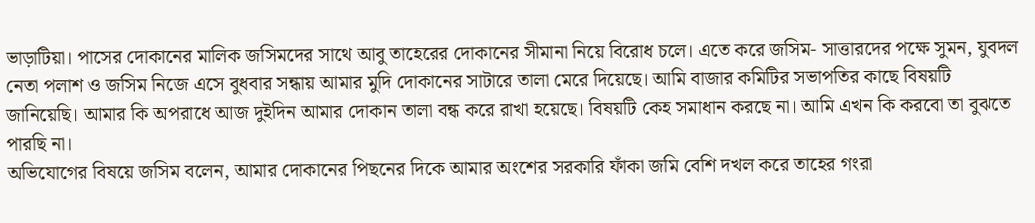ভাড়াটিয়া। পাসের দোকানের মালিক জসিমদের সাথে আবু তাহেরের দোকানের সীমানা নিয়ে বিরোধ চলে। এতে করে জসিম- সাত্তারদের পক্ষে সুমন, যুবদল নেতা পলাশ ও জসিম নিজে এসে বুধবার সন্ধায় আমার মুদি দোকানের সাটারে তালা মেরে দিয়েছে। আমি বাজার কমিটির সভাপতির কাছে বিষয়টি জানিয়েছি। আমার কি অপরাধে আজ দুইদিন আমার দোকান তালা বন্ধ করে রাখা হয়েছে। বিষয়টি কেহ সমাধান করছে না। আমি এখন কি করবো তা বুঝতে পারছি না।
অভিযোগের বিষয়ে জসিম বলেন, আমার দোকানের পিছনের দিকে আমার অংশের সরকারি ফাঁকা জমি বেশি দখল করে তাহের গংরা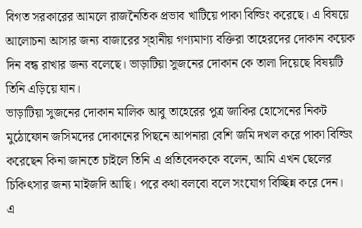বিগত সরকারের আমলে রাজনৈতিক প্রভাব খাটিয়ে পাকা বিল্ডিং করেছে। এ বিষয়ে আলোচনা আসার জন্য বাজারের স্হানীয় গণ্যমাণ্য বক্তিরা তাহেরদের দোকান কয়েক দিন বন্ধ রাখার জন্য বলেছে। ভাড়াটিয়া সুজনের দোকান কে তালা দিয়েছে বিষয়টি তিনি এড়িয়ে যান।
ভাড়াটিয়া সুজনের দোকান মালিক আবু তাহেরের পুত্র জাকির হোসেনের নিকট মুঠোফোন জসিমদের দোকানের পিছনে আপনারা বেশি জমি দখল করে পাকা বিল্ডিং করেছেন কিনা জানতে চাইলে তিনি এ প্রতিবেদককে বলেন, আমি এখন ছেলের চিকিৎসার জন্য মাইজদি আছি। পরে কথা বলবো বলে সংযোগ বিচ্ছিন্ন করে দেন।
এ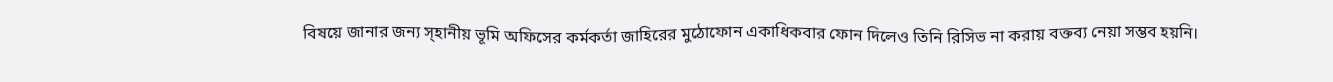বিষয়ে জানার জন্য স্হানীয় ভূমি অফিসের কর্মকর্তা জাহিরের মুঠোফোন একাধিকবার ফোন দিলেও তিনি রিসিভ না করায় বক্তব্য নেয়া সম্ভব হয়নি।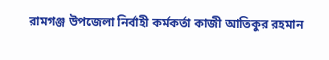রামগঞ্জ উপজেলা নির্বাহী কর্মকর্তা কাজী আতিকুর রহমান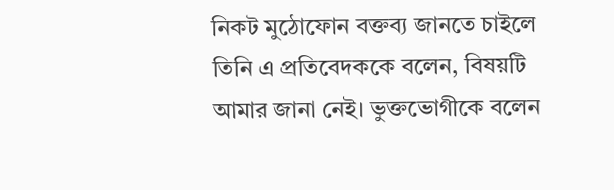নিকট মুঠোফোন বক্তব্য জানতে চাইলে তিনি এ প্রতিবেদককে বলেন, বিষয়টি আমার জানা নেই। ভুক্তভোগীকে বলেন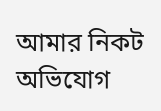আমার নিকট অভিযোগ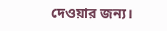দেওয়ার জন্য।